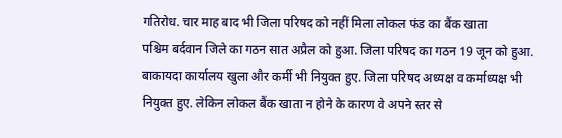गतिरोध. चार माह बाद भी जिला परिषद को नहीं मिला लोकल फंड का बैंक खाता
पश्चिम बर्दवान जिले का गठन सात अप्रैल को हुआ. जिला परिषद का गठन 19 जून को हुआ. बाकायदा कार्यालय खुला और कर्मी भी नियुक्त हुए. जिला परिषद अध्यक्ष व कर्माध्यक्ष भी नियुक्त हुए. लेकिन लोकल बैंक खाता न होने के कारण वे अपने स्तर से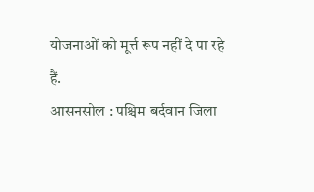योजनाओं को मूर्त्त रूप नहीं दे पा रहे हैं.
आसनसोल : पश्चिम बर्दवान जिला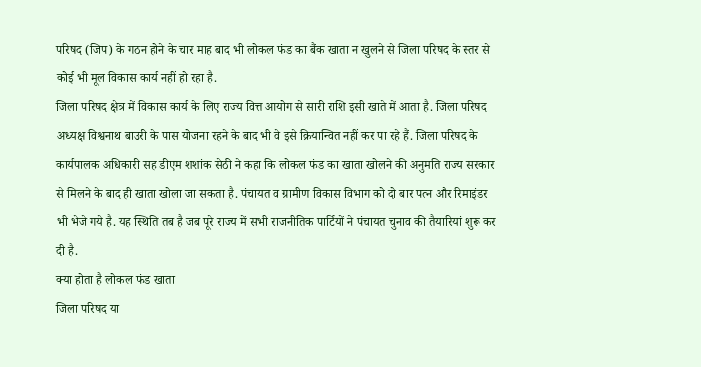परिषद (जिप) के गठन होने के चार माह बाद भी लोकल फंड का बैंक खाता न खुलने से जिला परिषद के स्तर से कोई भी मूल विकास कार्य नहीं हो रहा है.
जिला परिषद क्षेत्र में विकास कार्य के लिए राज्य वित्त आयोग से सारी राशि इसी खाते में आता है. जिला परिषद अध्यक्ष विश्वनाथ बाउरी के पास योजना रहने के बाद भी वे इसे क्रियान्वित नहीं कर पा रहे हैं. जिला परिषद के कार्यपालक अधिकारी सह डीएम शशांक सेठी ने कहा कि लोकल फंड का खाता खोलने की अनुमति राज्य सरकार से मिलने के बाद ही खाता खोला जा सकता है. पंचायत व ग्रामीण विकास विभाग को दो बार पत्न और रिमाइंडर भी भेजे गये है. यह स्थिति तब है जब पूरे राज्य में सभी राजनीतिक पार्टियों ने पंचायत चुनाव की तैयारियां शुरू कर दी है.
क्या होता है लोकल फंड खाता
जिला परिषद या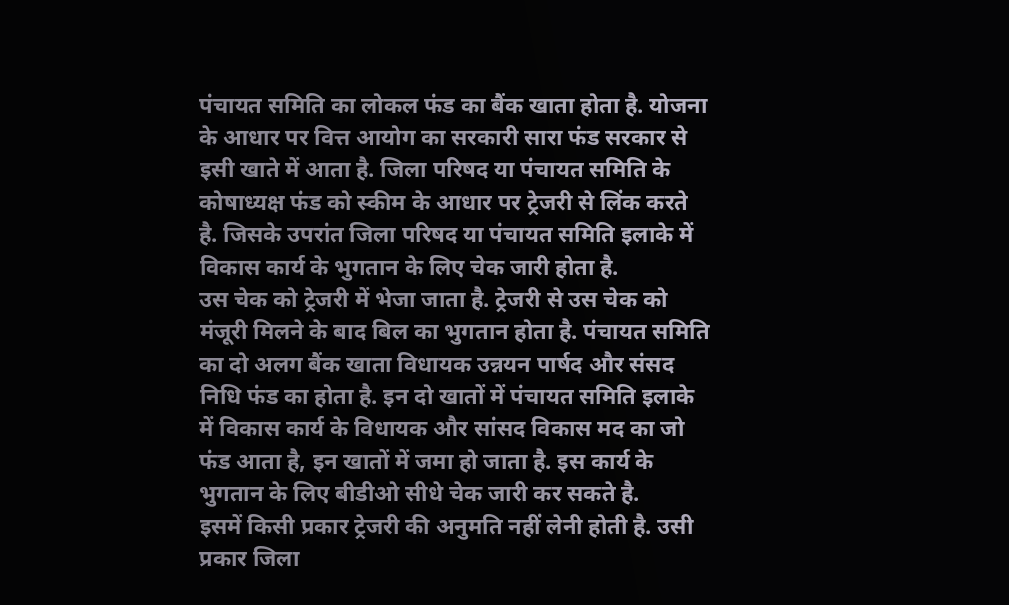पंचायत समिति का लोकल फंड का बैंक खाता होता है. योजना के आधार पर वित्त आयोग का सरकारी सारा फंड सरकार से इसी खाते में आता है. जिला परिषद या पंचायत समिति के कोषाध्यक्ष फंड को स्कीम के आधार पर ट्रेजरी से लिंक करते है. जिसके उपरांत जिला परिषद या पंचायत समिति इलाके में विकास कार्य के भुगतान के लिए चेक जारी होता है.
उस चेक को ट्रेजरी में भेजा जाता है. ट्रेजरी से उस चेक को मंजूरी मिलने के बाद बिल का भुगतान होता है. पंचायत समिति का दो अलग बैंक खाता विधायक उन्नयन पार्षद और संसद निधि फंड का होता है. इन दो खातों में पंचायत समिति इलाके में विकास कार्य के विधायक और सांसद विकास मद का जो फंड आता है, इन खातों में जमा हो जाता है. इस कार्य के भुगतान के लिए बीडीओ सीधे चेक जारी कर सकते है.
इसमें किसी प्रकार ट्रेजरी की अनुमति नहीं लेनी होती है. उसी प्रकार जिला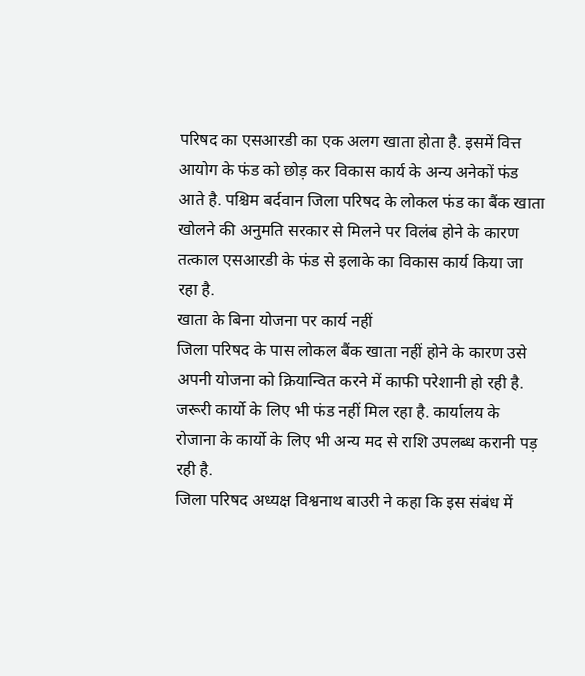परिषद का एसआरडी का एक अलग खाता होता है. इसमें वित्त आयोग के फंड को छोड़ कर विकास कार्य के अन्य अनेकों फंड आते है. पश्चिम बर्दवान जिला परिषद के लोकल फंड का बैंक खाता खोलने की अनुमति सरकार से मिलने पर विलंब होने के कारण तत्काल एसआरडी के फंड से इलाके का विकास कार्य किया जा रहा है.
खाता के बिना योजना पर कार्य नहीं
जिला परिषद के पास लोकल बैंक खाता नहीं होने के कारण उसे अपनी योजना को क्रियान्वित करने में काफी परेशानी हो रही है. जरूरी कार्यो के लिए भी फंड नहीं मिल रहा है. कार्यालय के रोजाना के कार्यो के लिए भी अन्य मद से राशि उपलब्ध करानी पड़ रही है.
जिला परिषद अध्यक्ष विश्वनाथ बाउरी ने कहा कि इस संबंध में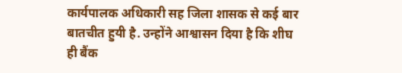कार्यपालक अधिकारी सह जिला शासक से कई बार बातचीत हुयी है. उन्होंने आश्वासन दिया है कि शीघ ही बैंक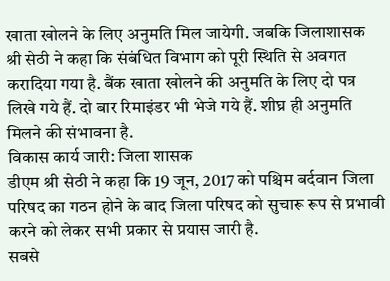खाता खोलने के लिए अनुमति मिल जायेगी. जबकि जिलाशासक श्री सेठी ने कहा कि संबंधित विभाग को पूरी स्थिति से अवगत करादिया गया है. बैंक खाता खोलने की अनुमति के लिए दो पत्र लिखे गये हैं. दो बार रिमाइंडर भी भेजे गये हैं. शीघ्र ही अनुमति मिलने की संभावना है.
विकास कार्य जारी: जिला शासक
डीएम श्री सेठी ने कहा कि 19 जून, 2017 को पश्चिम बर्दवान जिला परिषद का गठन होने के बाद जिला परिषद को सुचारू रूप से प्रभावी करने को लेकर सभी प्रकार से प्रयास जारी है.
सबसे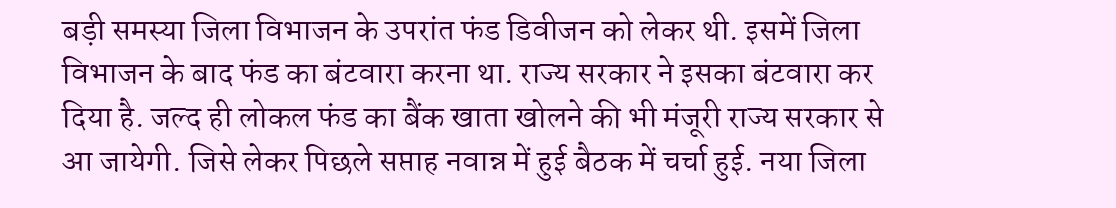बड़ी समस्या जिला विभाजन के उपरांत फंड डिवीजन को लेकर थी. इसमें जिला विभाजन के बाद फंड का बंटवारा करना था. राज्य सरकार ने इसका बंटवारा कर दिया है. जल्द ही लोकल फंड का बैंक खाता खोलने की भी मंजूरी राज्य सरकार से आ जायेगी. जिसे लेकर पिछले सप्ताह नवान्न में हुई बैठक में चर्चा हुई. नया जिला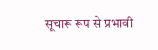सूचारू रूप से प्रभावी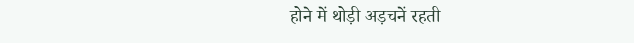होने में थोड़ी अड़चनें रहती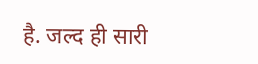है. जल्द ही सारी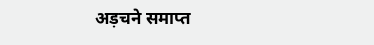अड़चने समाप्त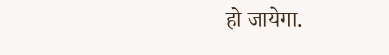हो जायेगा.